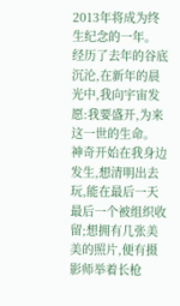2013年将成为终生纪念的一年。 经历了去年的谷底沉沦,在新年的晨光中,我向宇宙发愿:我要盛开,为来这一世的生命。 神奇开始在我身边发生,想清明出去玩,能在最后一天最后一个被组织收留;想拥有几张美美的照片,便有摄影师举着长枪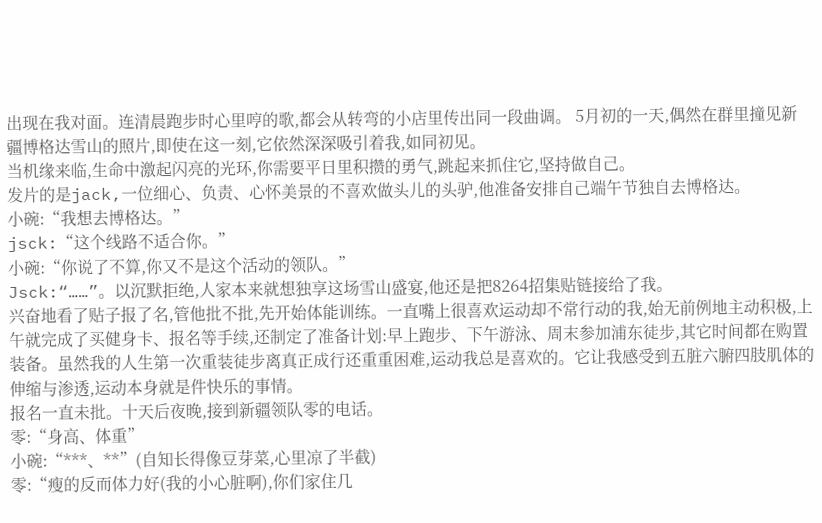出现在我对面。连清晨跑步时心里哼的歌,都会从转弯的小店里传出同一段曲调。 5月初的一天,偶然在群里撞见新疆博格达雪山的照片,即使在这一刻,它依然深深吸引着我,如同初见。
当机缘来临,生命中激起闪亮的光环,你需要平日里积攒的勇气,跳起来抓住它,坚持做自己。
发片的是jack,一位细心、负责、心怀美景的不喜欢做头儿的头驴,他准备安排自己端午节独自去博格达。
小碗:“我想去博格达。”
jsck:“这个线路不适合你。”
小碗:“你说了不算,你又不是这个活动的领队。”
Jsck:“……”。以沉默拒绝,人家本来就想独享这场雪山盛宴,他还是把8264招集贴链接给了我。
兴奋地看了贴子报了名,管他批不批,先开始体能训练。一直嘴上很喜欢运动却不常行动的我,始无前例地主动积极,上午就完成了买健身卡、报名等手续,还制定了准备计划:早上跑步、下午游泳、周末参加浦东徒步,其它时间都在购置装备。虽然我的人生第一次重装徒步离真正成行还重重困难,运动我总是喜欢的。它让我感受到五脏六腑四肢肌体的伸缩与渗透,运动本身就是件快乐的事情。
报名一直未批。十天后夜晚,接到新疆领队零的电话。
零:“身高、体重”
小碗:“***、**”(自知长得像豆芽菜,心里凉了半截)
零:“瘦的反而体力好(我的小心脏啊),你们家住几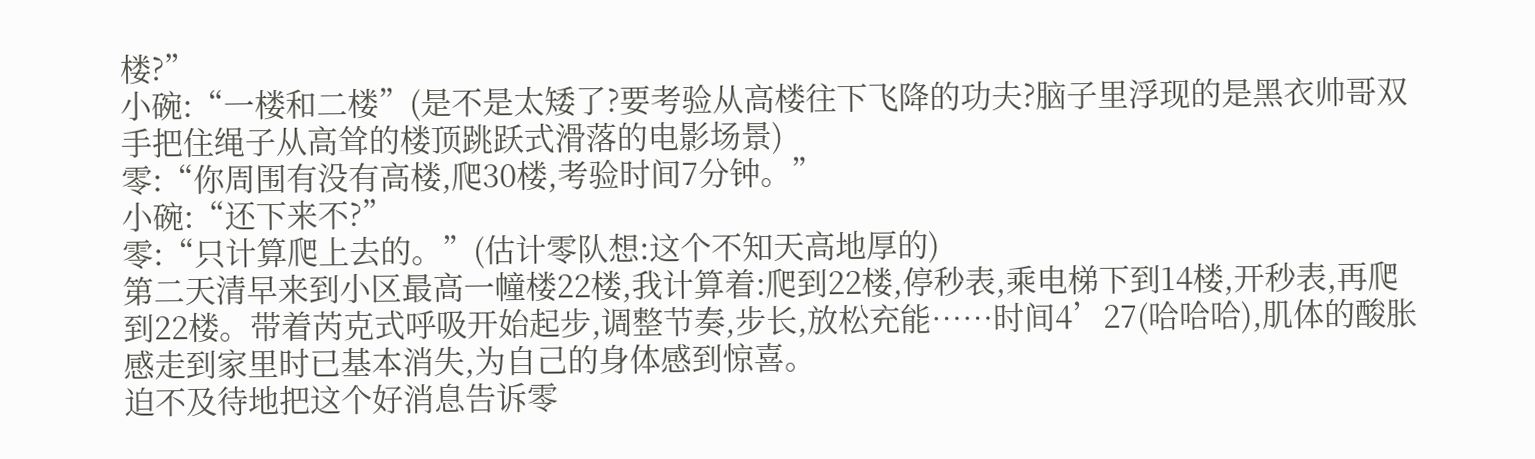楼?”
小碗:“一楼和二楼”(是不是太矮了?要考验从高楼往下飞降的功夫?脑子里浮现的是黑衣帅哥双手把住绳子从高耸的楼顶跳跃式滑落的电影场景)
零:“你周围有没有高楼,爬30楼,考验时间7分钟。”
小碗:“还下来不?”
零:“只计算爬上去的。”(估计零队想:这个不知天高地厚的)
第二天清早来到小区最高一幢楼22楼,我计算着:爬到22楼,停秒表,乘电梯下到14楼,开秒表,再爬到22楼。带着芮克式呼吸开始起步,调整节奏,步长,放松充能……时间4’27(哈哈哈),肌体的酸胀感走到家里时已基本消失,为自己的身体感到惊喜。
迫不及待地把这个好消息告诉零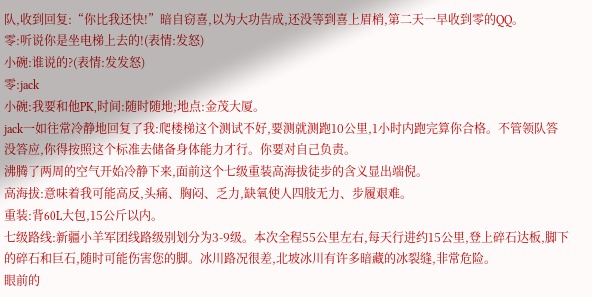队,收到回复:“你比我还快!”暗自窃喜,以为大功告成,还没等到喜上眉梢,第二天一早收到零的QQ。
零:听说你是坐电梯上去的!(表情:发怒)
小碗:谁说的?(表情:发发怒)
零:jack
小碗:我要和他PK,时间:随时随地;地点:金茂大厦。
jack一如往常冷静地回复了我:爬楼梯这个测试不好,要测就测跑10公里,1小时内跑完算你合格。不管领队答没答应,你得按照这个标准去储备身体能力才行。你要对自己负责。
沸腾了两周的空气开始冷静下来,面前这个七级重装高海拔徒步的含义显出端倪。
高海拔:意味着我可能高反,头痛、胸闷、乏力,缺氧使人四肢无力、步履艰难。
重装:背60L大包,15公斤以内。
七级路线:新疆小羊军团线路级别划分为3-9级。本次全程55公里左右,每天行进约15公里,登上碎石达板,脚下的碎石和巨石,随时可能伤害您的脚。冰川路况很差,北坡冰川有许多暗藏的冰裂缝,非常危险。
眼前的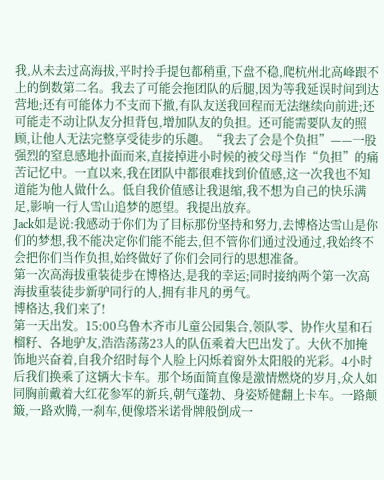我,从未去过高海拔,平时拎手提包都稍重,下盘不稳,爬杭州北高峰跟不上的倒数第二名。我去了可能会拖团队的后腿,因为等我延误时间到达营地;还有可能体力不支而下撤,有队友送我回程而无法继续向前进;还可能走不动让队友分担背包,增加队友的负担。还可能需要队友的照顾,让他人无法完整享受徒步的乐趣。“我去了会是个负担”——一股强烈的窒息感地扑面而来,直接掉进小时候的被父母当作“负担”的痛苦记忆中。一直以来,我在团队中都很难找到价值感,这一次我也不知道能为他人做什么。低自我价值感让我退缩,我不想为自己的快乐满足,影响一行人雪山追梦的愿望。我提出放弃。
Jack如是说:我感动于你们为了目标那份坚持和努力,去博格达雪山是你们的梦想,我不能决定你们能不能去,但不管你们通过没通过,我始终不会把你们当作负担,始终做好了你们会同行的思想准备。
第一次高海拔重装徒步在博格达,是我的幸运;同时接纳两个第一次高海拔重装徒步新驴同行的人,拥有非凡的勇气。
博格达,我们来了!
第一天出发。15:00乌鲁木齐市儿童公园集合,领队零、协作火星和石榴籽、各地驴友,浩浩荡荡23人的队伍乘着大巴出发了。大伙不加掩饰地兴奋着,自我介绍时每个人脸上闪烁着窗外太阳般的光彩。4小时后我们换乘了这辆大卡车。那个场面简直像是激情燃烧的岁月,众人如同胸前戴着大红花参军的新兵,朝气蓬勃、身姿矫健翻上卡车。一路颠簸,一路欢腾,一刹车,便像塔米诺骨牌般倒成一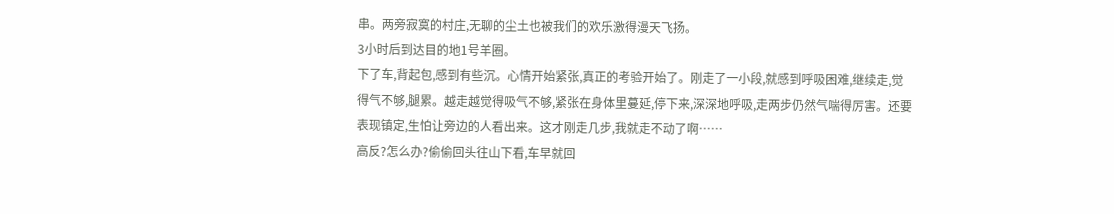串。两旁寂寞的村庄,无聊的尘土也被我们的欢乐激得漫天飞扬。
3小时后到达目的地1号羊圈。
下了车,背起包,感到有些沉。心情开始紧张,真正的考验开始了。刚走了一小段,就感到呼吸困难,继续走,觉得气不够,腿累。越走越觉得吸气不够,紧张在身体里蔓延,停下来,深深地呼吸,走两步仍然气喘得厉害。还要表现镇定,生怕让旁边的人看出来。这才刚走几步,我就走不动了啊……
高反?怎么办?偷偷回头往山下看,车早就回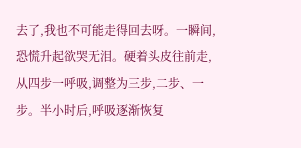去了,我也不可能走得回去呀。一瞬间,恐慌升起欲哭无泪。硬着头皮往前走,从四步一呼吸,调整为三步,二步、一步。半小时后,呼吸逐渐恢复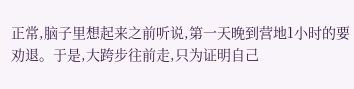正常,脑子里想起来之前听说,第一天晚到营地1小时的要劝退。于是,大跨步往前走,只为证明自己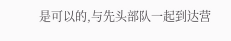是可以的,与先头部队一起到达营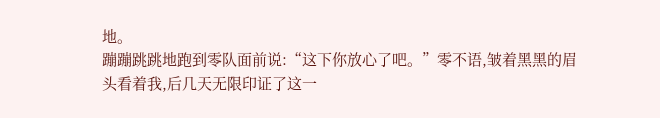地。
蹦蹦跳跳地跑到零队面前说:“这下你放心了吧。”零不语,皱着黑黑的眉头看着我,后几天无限印证了这一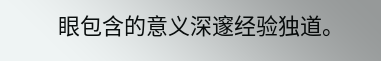眼包含的意义深邃经验独道。